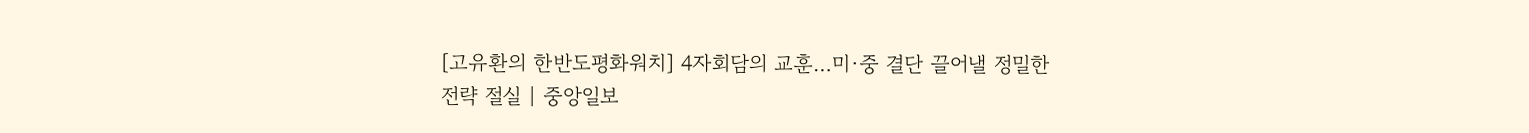[고유환의 한반도평화워치] 4자회담의 교훈…미·중 결단 끌어낼 정밀한 전략 절실 | 중앙일보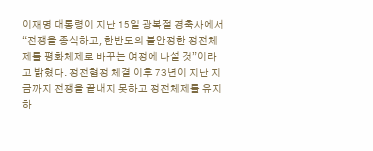이재명 대통령이 지난 15일 광복절 경축사에서 “전쟁을 종식하고, 한반도의 불안정한 정전체제를 평화체제로 바꾸는 여정에 나설 것”이라고 밝혔다. 정전협정 체결 이후 73년이 지난 지금까지 전쟁을 끝내지 못하고 정전체제를 유지하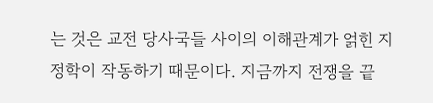는 것은 교전 당사국들 사이의 이해관계가 얽힌 지정학이 작동하기 때문이다. 지금까지 전쟁을 끝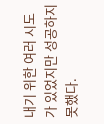내기 위한 여러 시도가 있었지만 성공하지 못했다.